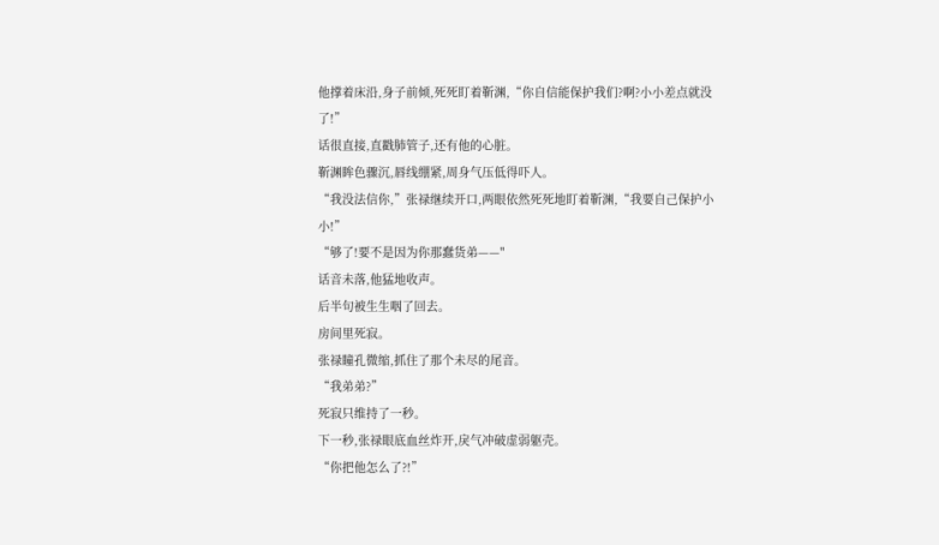他撑着床沿,身子前倾,死死盯着靳渊,“你自信能保护我们?啊?小小差点就没了!”
话很直接,直戳肺管子,还有他的心脏。
靳渊眸色骤沉,唇线绷紧,周身气压低得吓人。
“我没法信你,”张禄继续开口,两眼依然死死地盯着靳渊,“我要自己保护小小!”
“够了!要不是因为你那蠢货弟——"
话音未落,他猛地收声。
后半句被生生咽了回去。
房间里死寂。
张禄瞳孔微缩,抓住了那个未尽的尾音。
“我弟弟?”
死寂只维持了一秒。
下一秒,张禄眼底血丝炸开,戾气冲破虚弱躯壳。
“你把他怎么了?!”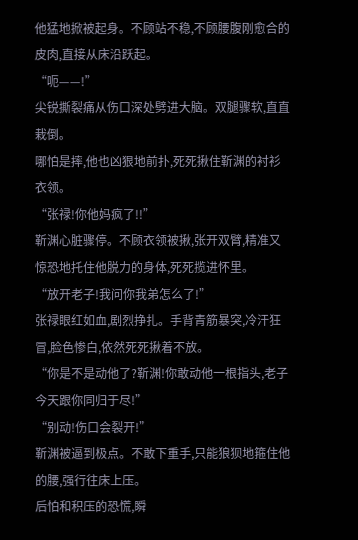他猛地掀被起身。不顾站不稳,不顾腰腹刚愈合的皮肉,直接从床沿跃起。
“呃——!”
尖锐撕裂痛从伤口深处劈进大脑。双腿骤软,直直栽倒。
哪怕是摔,他也凶狠地前扑,死死揪住靳渊的衬衫衣领。
“张禄!你他妈疯了!!”
靳渊心脏骤停。不顾衣领被揪,张开双臂,精准又惊恐地托住他脱力的身体,死死揽进怀里。
“放开老子!我问你我弟怎么了!”
张禄眼红如血,剧烈挣扎。手背青筋暴突,冷汗狂冒,脸色惨白,依然死死揪着不放。
“你是不是动他了?靳渊!你敢动他一根指头,老子今天跟你同归于尽!”
“别动!伤口会裂开!”
靳渊被逼到极点。不敢下重手,只能狼狈地箍住他的腰,强行往床上压。
后怕和积压的恐慌,瞬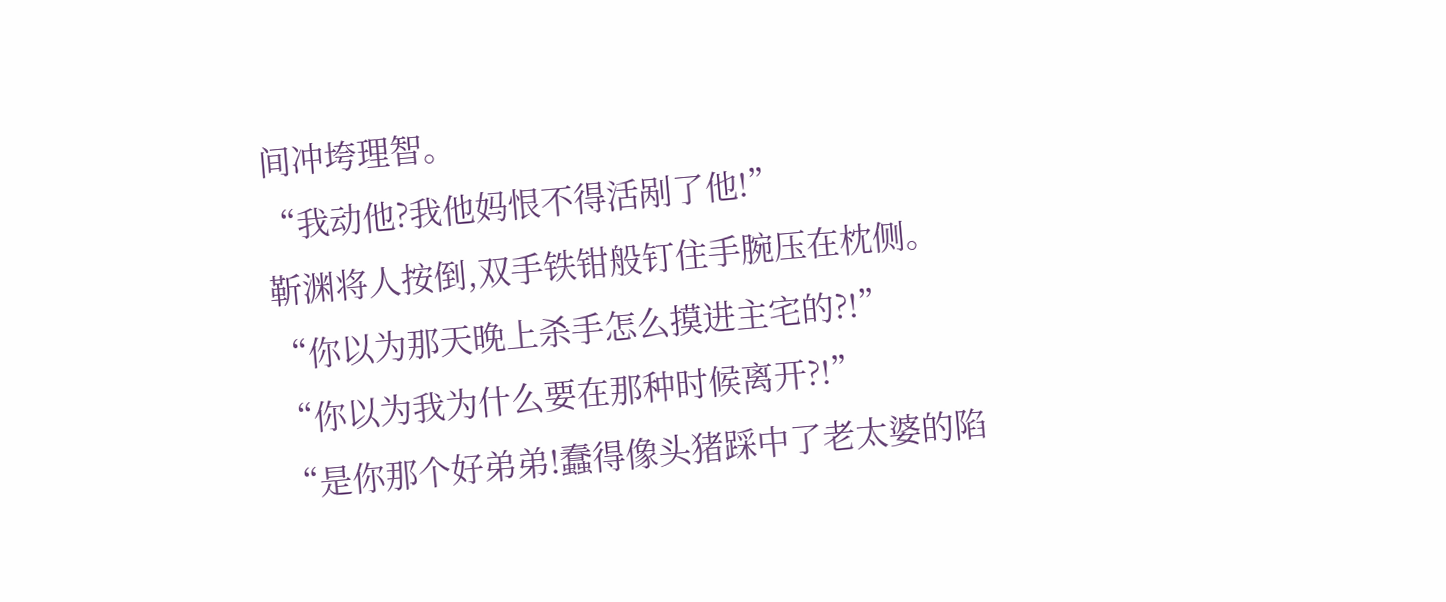间冲垮理智。
“我动他?我他妈恨不得活剐了他!”
靳渊将人按倒,双手铁钳般钉住手腕压在枕侧。
“你以为那天晚上杀手怎么摸进主宅的?!”
“你以为我为什么要在那种时候离开?!”
“是你那个好弟弟!蠢得像头猪踩中了老太婆的陷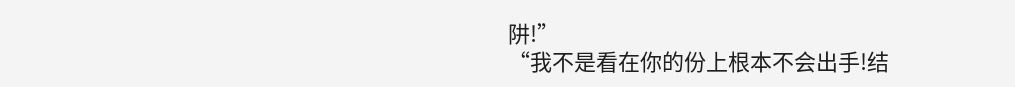阱!”
“我不是看在你的份上根本不会出手!结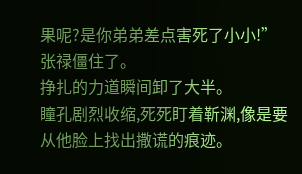果呢?是你弟弟差点害死了小小!”
张禄僵住了。
挣扎的力道瞬间卸了大半。
瞳孔剧烈收缩,死死盯着靳渊,像是要从他脸上找出撒谎的痕迹。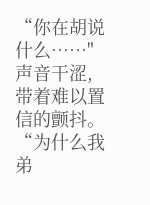“你在胡说什么……"
声音干涩,带着难以置信的颤抖。
“为什么我弟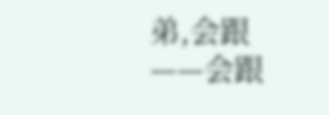弟,会跟——会跟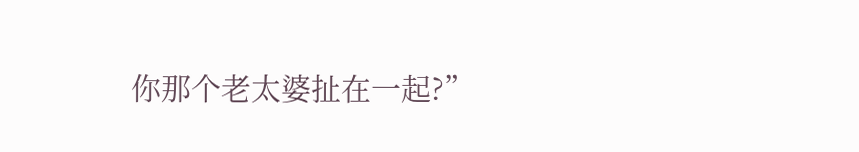你那个老太婆扯在一起?”